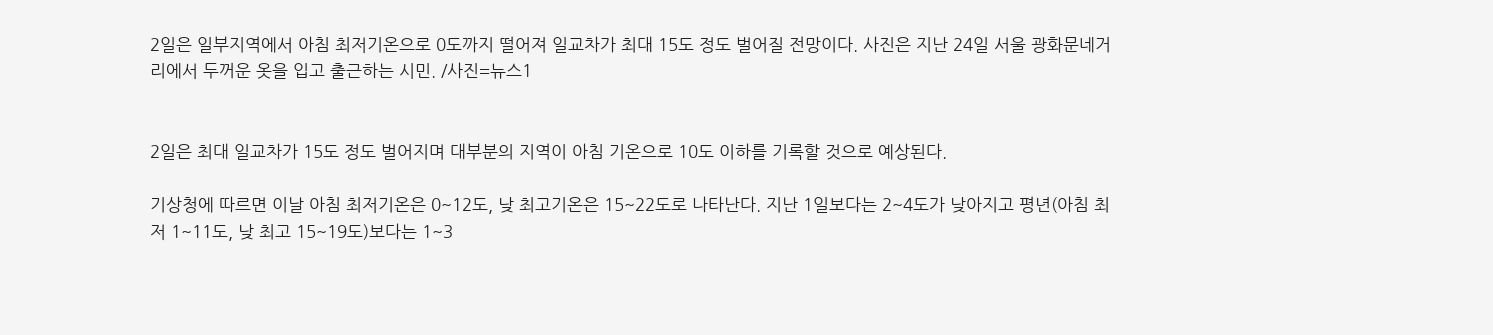2일은 일부지역에서 아침 최저기온으로 0도까지 떨어져 일교차가 최대 15도 정도 벌어질 전망이다. 사진은 지난 24일 서울 광화문네거리에서 두꺼운 옷을 입고 출근하는 시민. /사진=뉴스1


2일은 최대 일교차가 15도 정도 벌어지며 대부분의 지역이 아침 기온으로 10도 이하를 기록할 것으로 예상된다.

기상청에 따르면 이날 아침 최저기온은 0~12도, 낮 최고기온은 15~22도로 나타난다. 지난 1일보다는 2~4도가 낮아지고 평년(아침 최저 1~11도, 낮 최고 15~19도)보다는 1~3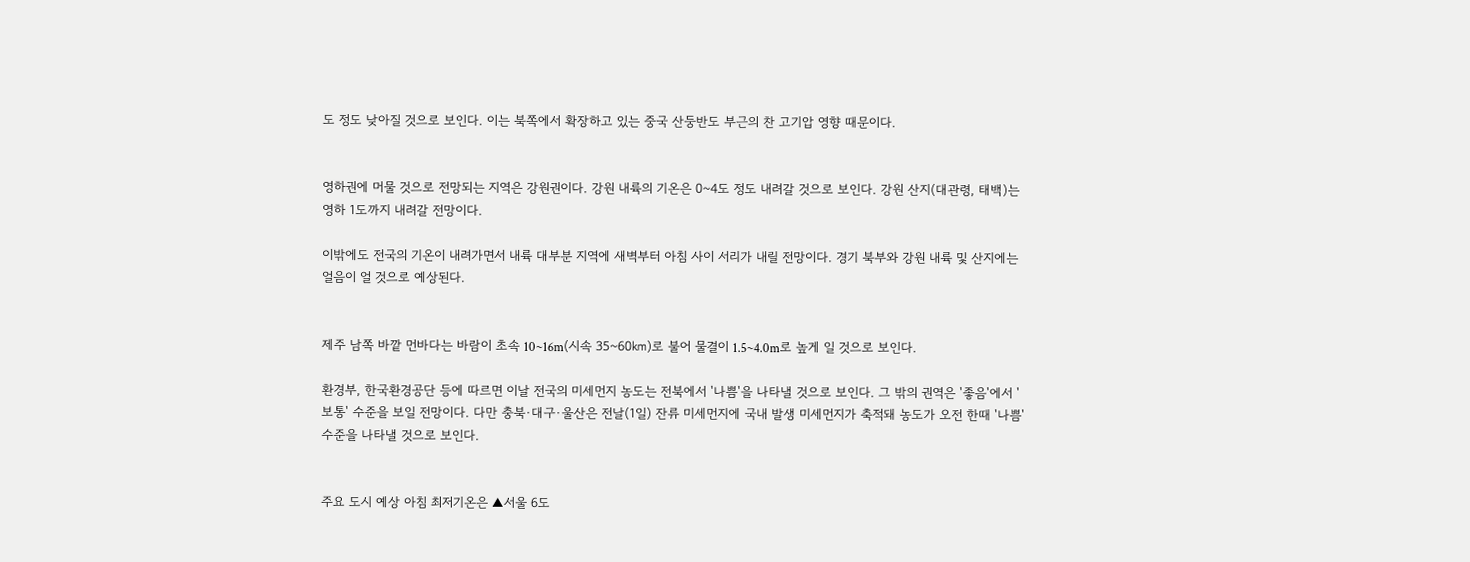도 정도 낮아질 것으로 보인다. 이는 북쪽에서 확장하고 있는 중국 산둥반도 부근의 찬 고기압 영향 때문이다.


영하권에 머물 것으로 전망되는 지역은 강원권이다. 강원 내륙의 기온은 0~4도 정도 내려갈 것으로 보인다. 강원 산지(대관령, 태백)는 영하 1도까지 내려갈 전망이다.

이밖에도 전국의 기온이 내려가면서 내륙 대부분 지역에 새벽부터 아침 사이 서리가 내릴 전망이다. 경기 북부와 강원 내륙 및 산지에는 얼음이 얼 것으로 예상된다.


제주 남쪽 바깥 먼바다는 바람이 초속 10~16m(시속 35~60㎞)로 불어 물결이 1.5~4.0m로 높게 일 것으로 보인다.

환경부, 한국환경공단 등에 따르면 이날 전국의 미세먼지 농도는 전북에서 '나쁨'을 나타낼 것으로 보인다. 그 밖의 권역은 '좋음'에서 '보통' 수준을 보일 전망이다. 다만 충북·대구·울산은 전날(1일) 잔류 미세먼지에 국내 발생 미세먼지가 축적돼 농도가 오전 한때 '나쁨' 수준을 나타낼 것으로 보인다.


주요 도시 예상 아침 최저기온은 ▲서울 6도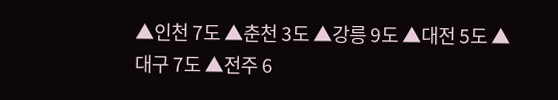▲인천 7도 ▲춘천 3도 ▲강릉 9도 ▲대전 5도 ▲대구 7도 ▲전주 6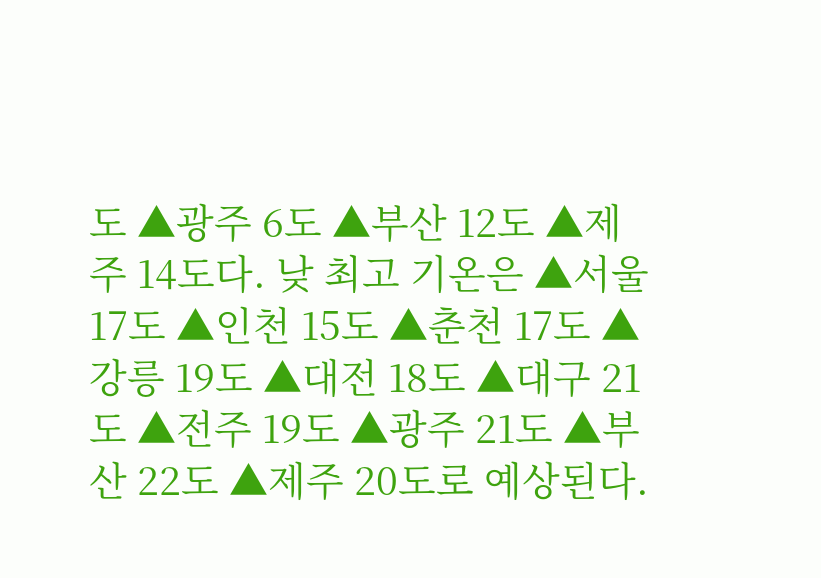도 ▲광주 6도 ▲부산 12도 ▲제주 14도다. 낮 최고 기온은 ▲서울 17도 ▲인천 15도 ▲춘천 17도 ▲강릉 19도 ▲대전 18도 ▲대구 21도 ▲전주 19도 ▲광주 21도 ▲부산 22도 ▲제주 20도로 예상된다.